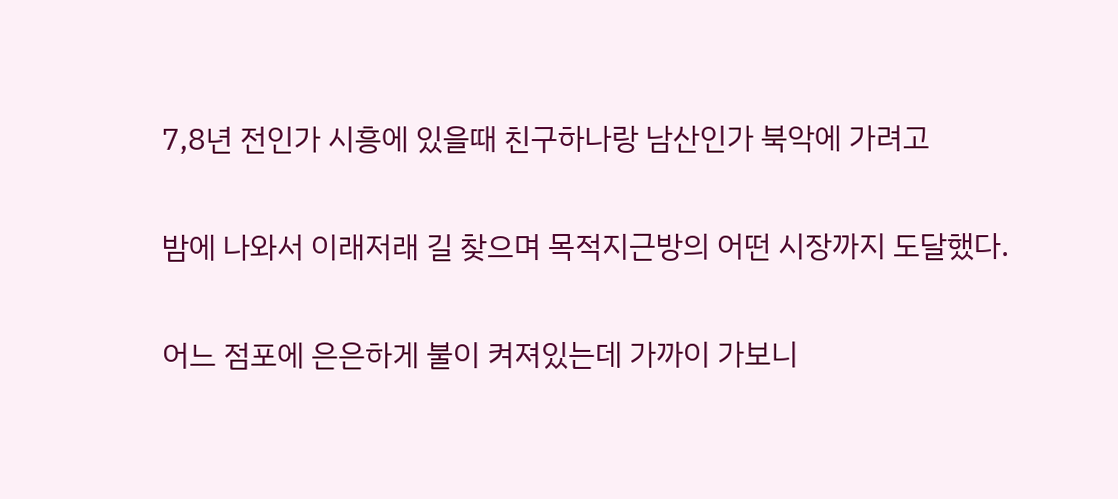7,8년 전인가 시흥에 있을때 친구하나랑 남산인가 북악에 가려고


밤에 나와서 이래저래 길 찾으며 목적지근방의 어떤 시장까지 도달했다.


어느 점포에 은은하게 불이 켜져있는데 가까이 가보니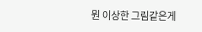뭔 이상한 그림같은게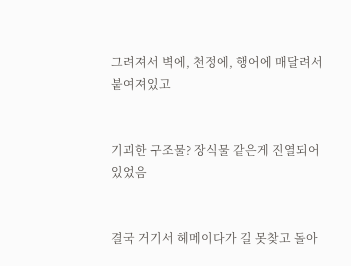그려져서 벽에, 천정에, 행어에 매달려서 붙여져있고


기괴한 구조물? 장식물 같은게 진열되어있었음


결국 거기서 헤메이다가 길 못찾고 돌아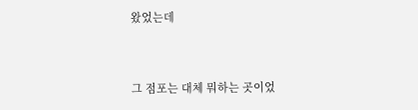왔었는데


그 점포는 대체 뭐하는 곳이었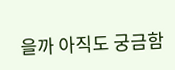을까 아직도 궁금함